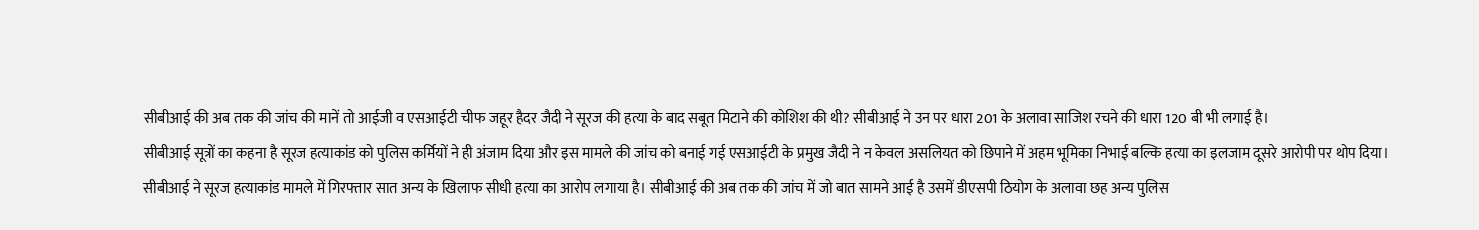सीबीआई की अब तक की जांच की मानें तो आईजी व एसआईटी चीफ जहूर हैदर जैदी ने सूरज की हत्या के बाद सबूत मिटाने की कोशिश की थी? सीबीआई ने उन पर धारा 201 के अलावा साजिश रचने की धारा 120 बी भी लगाई है।
सीबीआई सूत्रों का कहना है सूरज हत्याकांड को पुलिस कर्मियों ने ही अंजाम दिया और इस मामले की जांच को बनाई गई एसआईटी के प्रमुख जैदी ने न केवल असलियत को छिपाने में अहम भूमिका निभाई बल्कि हत्या का इलजाम दूसरे आरोपी पर थोप दिया।
सीबीआई ने सूरज हत्याकांड मामले में गिरफ्तार सात अन्य के खिलाफ सीधी हत्या का आरोप लगाया है। सीबीआई की अब तक की जांच में जो बात सामने आई है उसमें डीएसपी ठियोग के अलावा छह अन्य पुलिस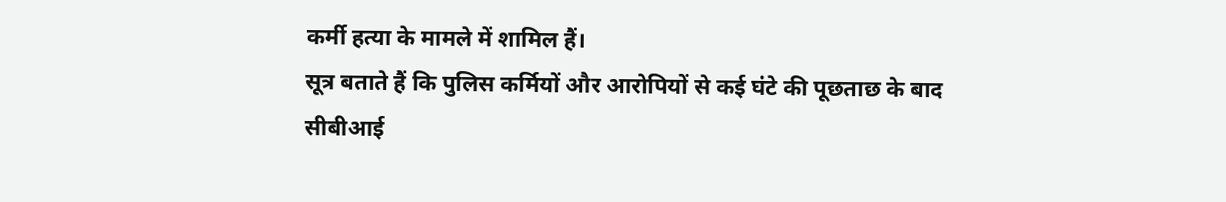कर्मी हत्या के मामले में शामिल हैं।
सूत्र बताते हैं कि पुलिस कर्मियों और आरोपियों से कई घंटे की पूछताछ के बाद सीबीआई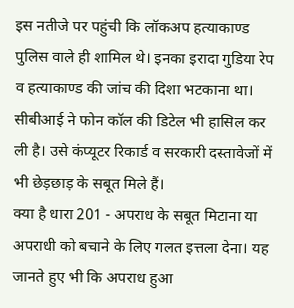इस नतीजे पर पहुंची कि लॉकअप हत्याकाण्ड पुलिस वाले ही शामिल थे। इनका इरादा गुडिया रेप व हत्याकाण्ड की जांच की दिशा भटकाना था। सीबीआई ने फोन कॉल की डिटेल भी हासिल कर ली है। उसे कंप्यूटर रिकार्ड व सरकारी दस्तावेजों में भी छेड़छाड़ के सबूत मिले हैं।
क्या है धारा 201 - अपराध के सबूत मिटाना या अपराधी को बचाने के लिए गलत इत्तला देना। यह जानते हुए भी कि अपराध हुआ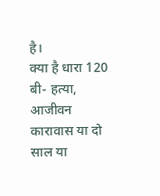है।
क्या है धारा 120 बी- हत्या, आजीवन कारावास या दो साल या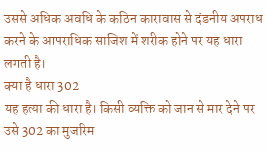उससे अधिक अवधि के कठिन कारावास से दंडनीय अपराध करने के आपराधिक साजिश में शरीक होने पर यह धारा लगती है।
क्या है धारा 302
यह हत्या की धारा है। किसी व्यक्ति को जान से मार देने पर उसे 302 का मुजरिम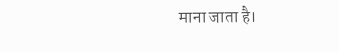माना जाता है।